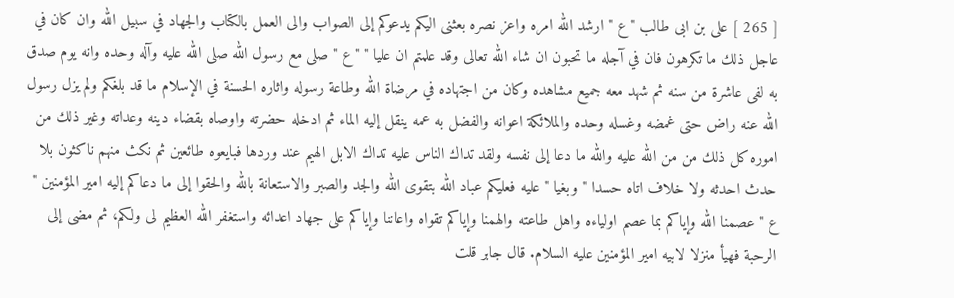[ 265 ] على بن ابى طالب " ع " ارشد الله امره واعز نصره بعثنى اليكم يدعوكم إلى الصواب والى العمل بالكتاب والجهاد في سبيل الله وان كان في عاجل ذلك ما تكرهون فان في آجله ما تحبون ان شاء الله تعالى وقد علمتم ان عليا " " ع " صلى مع رسول الله صلى الله عليه وآله وحده وانه يوم صدق به لفى عاشرة من سنه ثم شهد معه جميع مشاهده وكان من اجتهاده في مرضاة الله وطاعة رسوله واثاره الحسنة في الإسلام ما قد بلغكم ولم يزل رسول الله عنه راض حتى غمضه وغسله وحده والملائكة اعوانه والفضل به عمه ينقل إليه الماء ثم ادخله حضرته واوصاه بقضاء دينه وعداته وغير ذلك من اموره كل ذلك من من الله عليه والله ما دعا إلى نفسه ولقد تداك الناس عليه تداك الابل الهيم عند وردها فبايعوه طائعين ثم نكث منهم ناكثون بلا حدث احدثه ولا خلاف اتاه حسدا " وبغيا " عليه فعليكم عباد الله بتقوى الله والجد والصبر والاستعانة بالله والحقوا إلى ما دعاكم إليه امير المؤمنين " ع " عصمنا الله وإياكم بما عصم اولياءه واهل طاعته والهمنا وإياكم تقواه واعاننا وإياكم على جهاد اعدائه واستغفر الله العظيم لى ولكم، ثم مضى إلى الرحبة فهيأ منزلا لابيه امير المؤمنين عليه السلام. قال جابر قلت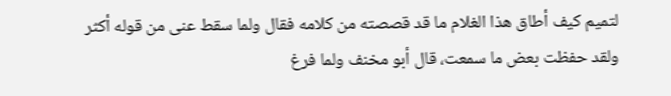لتميم كيف أطاق هذا الغلام ما قد قصصته من كلامه فقال ولما سقط عنى من قوله أكثر ولقد حفظت بعض ما سمعت، قال أبو مخنف ولما فرغ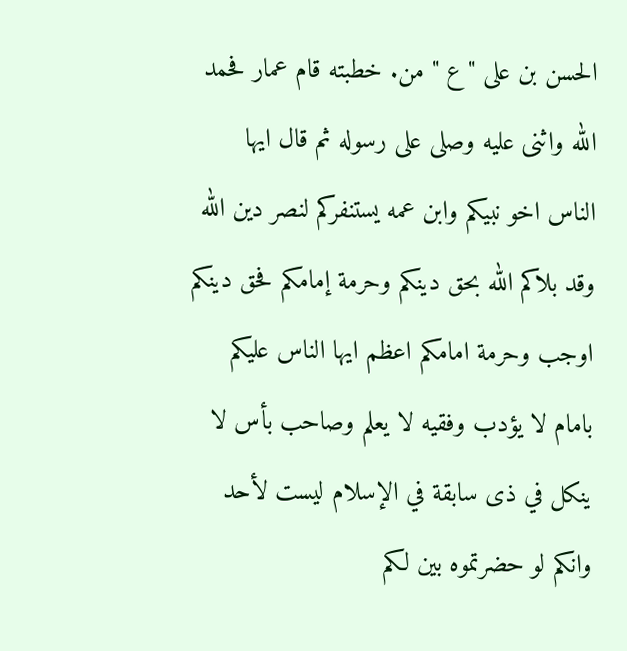الحسن بن على " ع " من. خطبته قام عمار فحمد الله واثنى عليه وصلى على رسوله ثم قال ايها الناس اخو نبيكم وابن عمه يستنفركم لنصر دين الله وقد بلاكم الله بحق دينكم وحرمة إمامكم فحق دينكم اوجب وحرمة امامكم اعظم ايها الناس عليكم بامام لا يؤدب وفقيه لا يعلم وصاحب بأس لا ينكل في ذى سابقة في الإسلام ليست لأحد وانكم لو حضرتموه بين لكم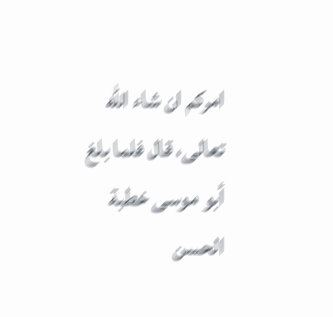امركم ان شاء الله تعالى، قال فلما بلغ أبو موسى خطبة الحسن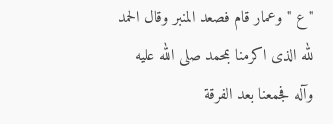" ع " وعمار قام فصعد المنبر وقال الحمد لله الذى اكرمنا بمحمد صلى الله عليه وآله فجمعنا بعد الفرقة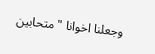وجعلنا اخوانا " متحابين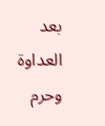بعد العداوة وحرم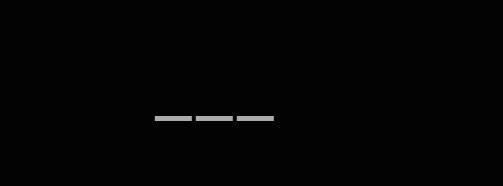___